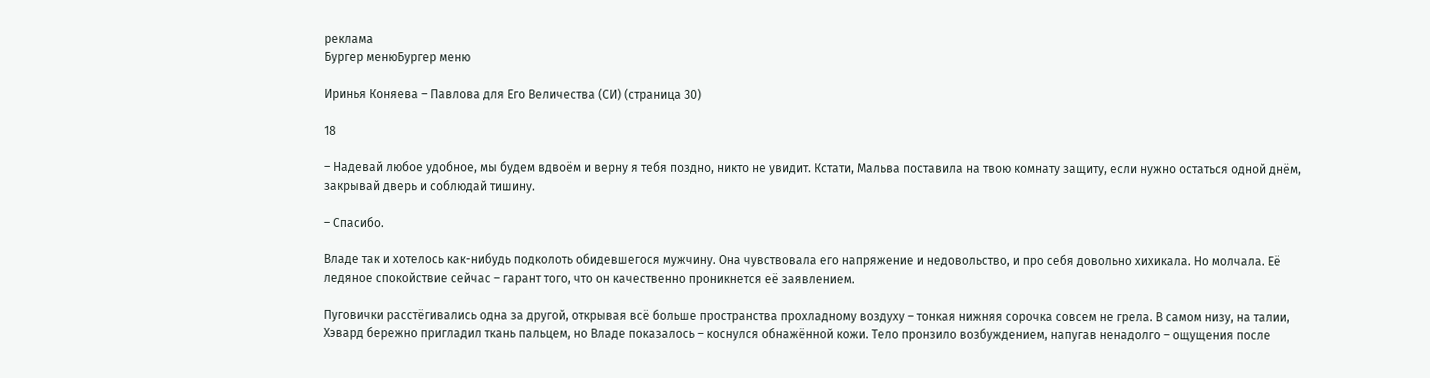реклама
Бургер менюБургер меню

Иринья Коняева – Павлова для Его Величества (СИ) (страница 30)

18

– Надевай любое удобное, мы будем вдвоём и верну я тебя поздно, никто не увидит. Кстати, Мальва поставила на твою комнату защиту, если нужно остаться одной днём, закрывай дверь и соблюдай тишину.

– Спасибо.

Владе так и хотелось как-нибудь подколоть обидевшегося мужчину. Она чувствовала его напряжение и недовольство, и про себя довольно хихикала. Но молчала. Её ледяное спокойствие сейчас – гарант того, что он качественно проникнется её заявлением.

Пуговички расстёгивались одна за другой, открывая всё больше пространства прохладному воздуху – тонкая нижняя сорочка совсем не грела. В самом низу, на талии, Хэвард бережно пригладил ткань пальцем, но Владе показалось – коснулся обнажённой кожи. Тело пронзило возбуждением, напугав ненадолго – ощущения после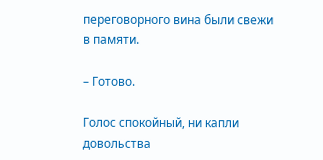переговорного вина были свежи в памяти.

– Готово.

Голос спокойный, ни капли довольства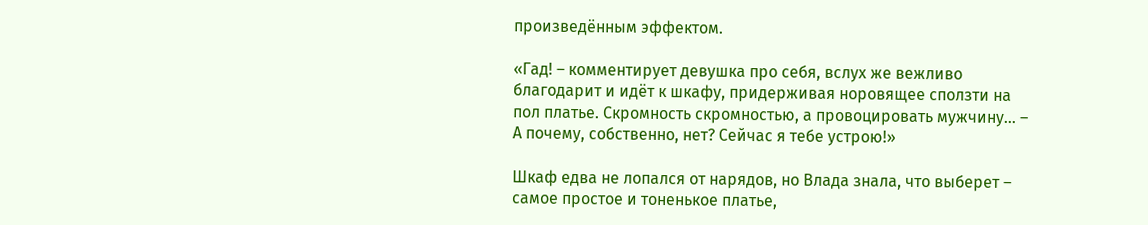произведённым эффектом.

«Гад! – комментирует девушка про себя, вслух же вежливо благодарит и идёт к шкафу, придерживая норовящее сползти на пол платье. Скромность скромностью, а провоцировать мужчину… – А почему, собственно, нет? Сейчас я тебе устрою!»

Шкаф едва не лопался от нарядов, но Влада знала, что выберет – самое простое и тоненькое платье,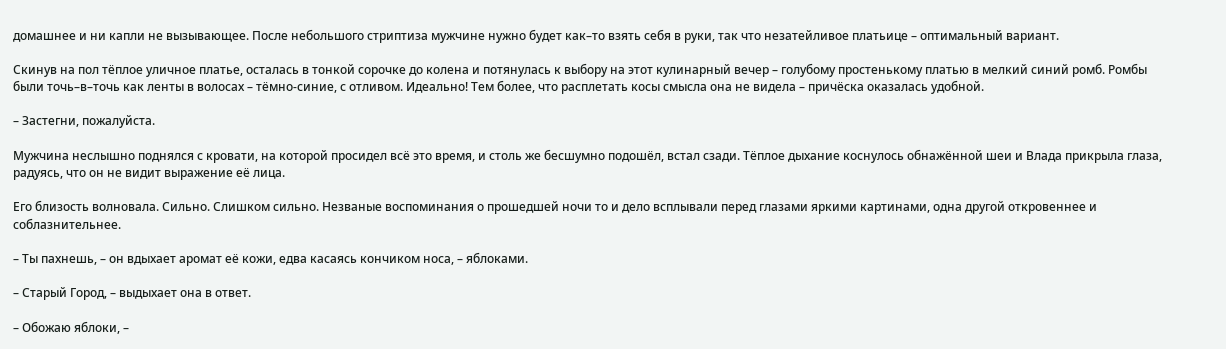домашнее и ни капли не вызывающее. После небольшого стриптиза мужчине нужно будет как–то взять себя в руки, так что незатейливое платьице – оптимальный вариант.

Скинув на пол тёплое уличное платье, осталась в тонкой сорочке до колена и потянулась к выбору на этот кулинарный вечер – голубому простенькому платью в мелкий синий ромб. Ромбы были точь–в–точь как ленты в волосах – тёмно-синие, с отливом. Идеально! Тем более, что расплетать косы смысла она не видела – причёска оказалась удобной.

– Застегни, пожалуйста.

Мужчина неслышно поднялся с кровати, на которой просидел всё это время, и столь же бесшумно подошёл, встал сзади. Тёплое дыхание коснулось обнажённой шеи и Влада прикрыла глаза, радуясь, что он не видит выражение её лица.

Его близость волновала. Сильно. Слишком сильно. Незваные воспоминания о прошедшей ночи то и дело всплывали перед глазами яркими картинами, одна другой откровеннее и соблазнительнее.

– Ты пахнешь, – он вдыхает аромат её кожи, едва касаясь кончиком носа, – яблоками.

– Старый Город, – выдыхает она в ответ.

– Обожаю яблоки, –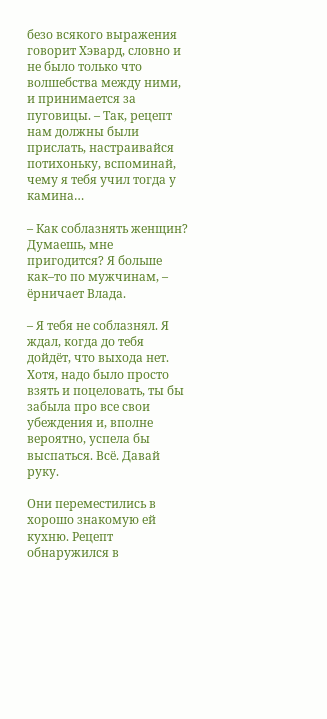безо всякого выражения говорит Хэвард, словно и не было только что волшебства между ними, и принимается за пуговицы. – Так, рецепт нам должны были прислать, настраивайся потихоньку, вспоминай, чему я тебя учил тогда у камина…

– Как соблазнять женщин? Думаешь, мне пригодится? Я больше как–то по мужчинам, – ёрничает Влада.

– Я тебя не соблазнял. Я ждал, когда до тебя дойдёт, что выхода нет. Хотя, надо было просто взять и поцеловать, ты бы забыла про все свои убеждения и, вполне вероятно, успела бы выспаться. Всё. Давай руку.

Они переместились в хорошо знакомую ей кухню. Рецепт обнаружился в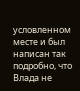условленном месте и был написан так подробно, что Влада не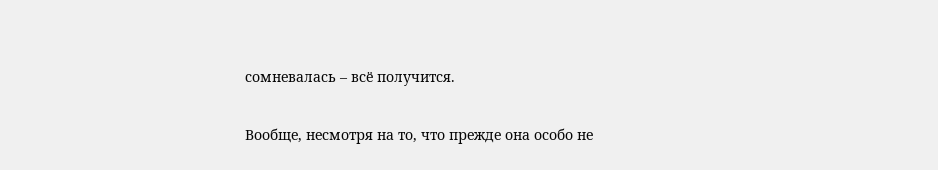сомневалась – всё получится.

Вообще, несмотря на то, что прежде она особо не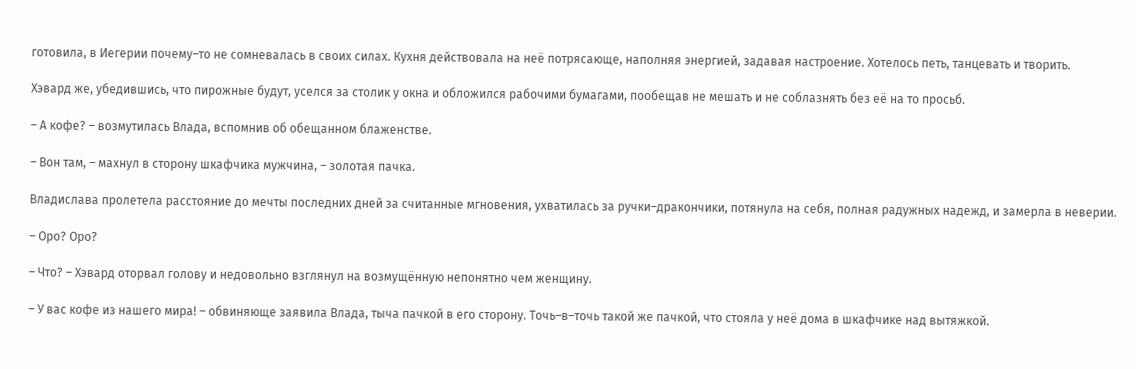готовила, в Иегерии почему–то не сомневалась в своих силах. Кухня действовала на неё потрясающе, наполняя энергией, задавая настроение. Хотелось петь, танцевать и творить.

Хэвард же, убедившись, что пирожные будут, уселся за столик у окна и обложился рабочими бумагами, пообещав не мешать и не соблазнять без её на то просьб.

– А кофе? – возмутилась Влада, вспомнив об обещанном блаженстве.

– Вон там, – махнул в сторону шкафчика мужчина, – золотая пачка.

Владислава пролетела расстояние до мечты последних дней за считанные мгновения, ухватилась за ручки–дракончики, потянула на себя, полная радужных надежд, и замерла в неверии.

– Оро? Оро?

– Что? – Хэвард оторвал голову и недовольно взглянул на возмущённую непонятно чем женщину.

– У вас кофе из нашего мира! – обвиняюще заявила Влада, тыча пачкой в его сторону. Точь–в–точь такой же пачкой, что стояла у неё дома в шкафчике над вытяжкой.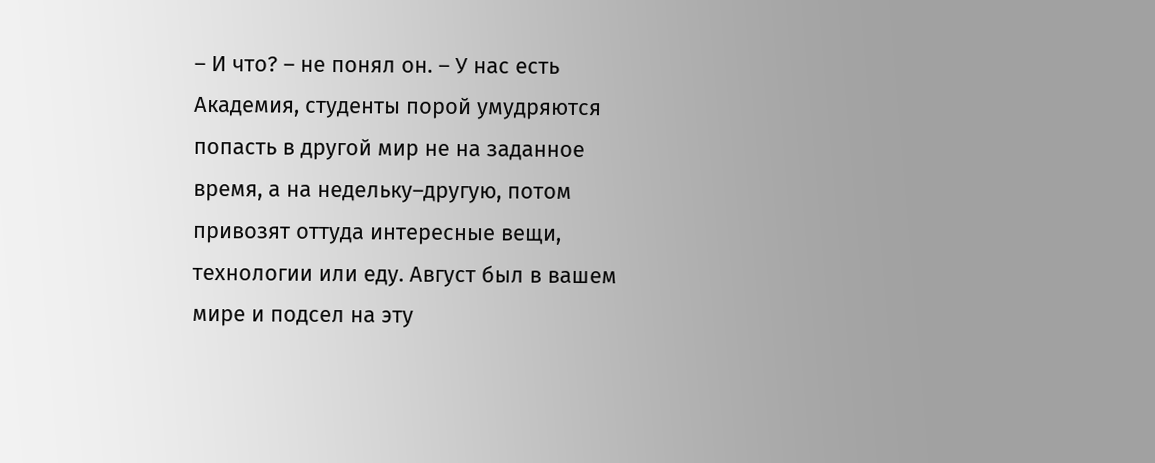– И что? – не понял он. – У нас есть Академия, студенты порой умудряются попасть в другой мир не на заданное время, а на недельку–другую, потом привозят оттуда интересные вещи, технологии или еду. Август был в вашем мире и подсел на эту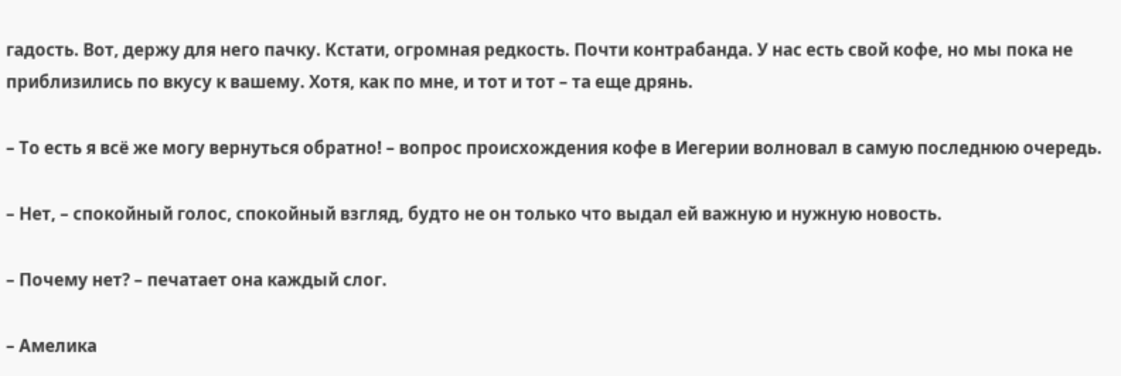гадость. Вот, держу для него пачку. Кстати, огромная редкость. Почти контрабанда. У нас есть свой кофе, но мы пока не приблизились по вкусу к вашему. Хотя, как по мне, и тот и тот – та еще дрянь.

– То есть я всё же могу вернуться обратно! – вопрос происхождения кофе в Иегерии волновал в самую последнюю очередь.

– Нет, – спокойный голос, спокойный взгляд, будто не он только что выдал ей важную и нужную новость.

– Почему нет? – печатает она каждый слог.

– Амелика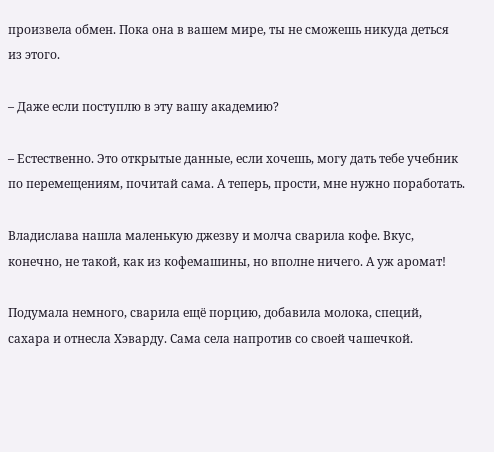произвела обмен. Пока она в вашем мире, ты не сможешь никуда деться из этого.

– Даже если поступлю в эту вашу академию?

– Естественно. Это открытые данные, если хочешь, могу дать тебе учебник по перемещениям, почитай сама. А теперь, прости, мне нужно поработать.

Владислава нашла маленькую джезву и молча сварила кофе. Вкус, конечно, не такой, как из кофемашины, но вполне ничего. А уж аромат!

Подумала немного, сварила ещё порцию, добавила молока, специй, сахара и отнесла Хэварду. Сама села напротив со своей чашечкой.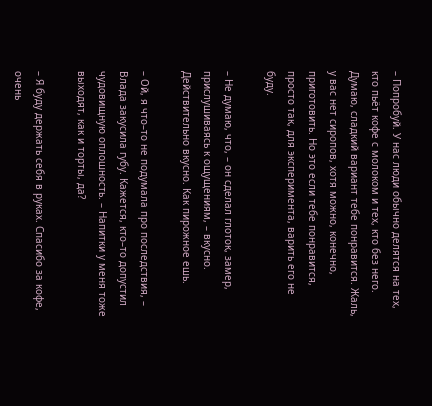– Попробуй. У нас люди обычно делятся на тех, кто пьёт кофе с молоком и тех, кто без него. Думаю, сладкий вариант тебе понравится. Жаль, у вас нет сиропов, хотя можно, конечно, приготовить. Но это если тебе понравится, просто так, для эксперимента, варить его не буду.

– Не думаю, что, – он сделал глоток, замер, прислушиваясь к ощущениям, – вкусно. Действительно вкусно. Как пирожное ешь.

– Ой, я что–то не подумала про последствия, – Влада закусила губу. Кажется, кто–то допустил чудовищную оплошность. – Напитки у меня тоже выходят, как и торты, да?

– Я буду держать себя в руках. Спасибо за кофе, очень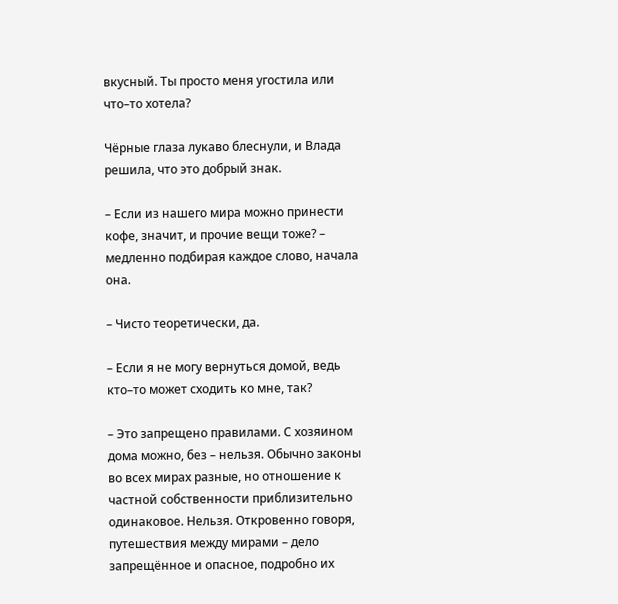вкусный. Ты просто меня угостила или что–то хотела?

Чёрные глаза лукаво блеснули, и Влада решила, что это добрый знак.

– Если из нашего мира можно принести кофе, значит, и прочие вещи тоже? – медленно подбирая каждое слово, начала она.

– Чисто теоретически, да.

– Если я не могу вернуться домой, ведь кто–то может сходить ко мне, так?

– Это запрещено правилами. С хозяином дома можно, без – нельзя. Обычно законы во всех мирах разные, но отношение к частной собственности приблизительно одинаковое. Нельзя. Откровенно говоря, путешествия между мирами – дело запрещённое и опасное, подробно их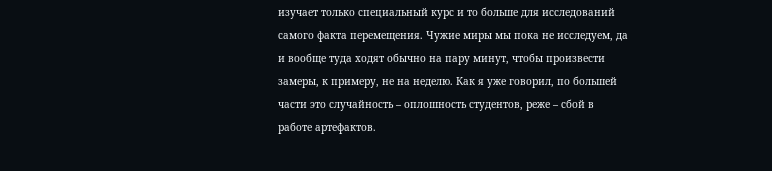изучает только специальный курс и то больше для исследований самого факта перемещения. Чужие миры мы пока не исследуем, да и вообще туда ходят обычно на пару минут, чтобы произвести замеры, к примеру, не на неделю. Как я уже говорил, по большей части это случайность – оплошность студентов, реже – сбой в работе артефактов.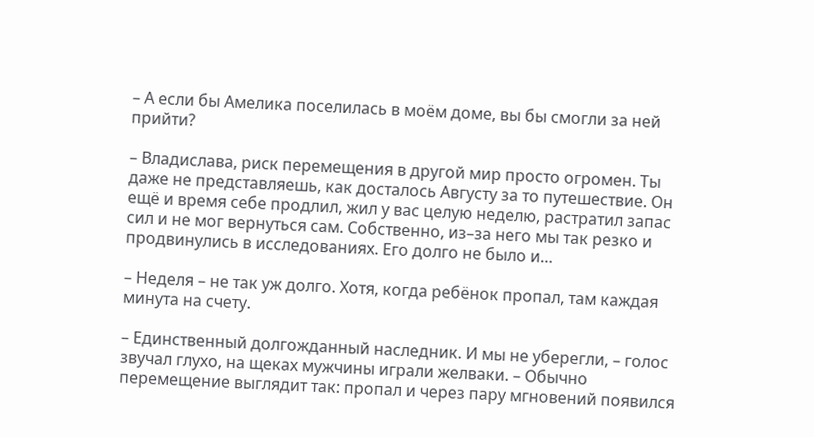– А если бы Амелика поселилась в моём доме, вы бы смогли за ней прийти?

– Владислава, риск перемещения в другой мир просто огромен. Ты даже не представляешь, как досталось Августу за то путешествие. Он ещё и время себе продлил, жил у вас целую неделю, растратил запас сил и не мог вернуться сам. Собственно, из–за него мы так резко и продвинулись в исследованиях. Его долго не было и…

– Неделя – не так уж долго. Хотя, когда ребёнок пропал, там каждая минута на счету.

– Единственный долгожданный наследник. И мы не уберегли, – голос звучал глухо, на щеках мужчины играли желваки. – Обычно перемещение выглядит так: пропал и через пару мгновений появился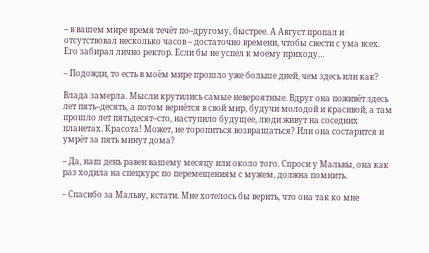– в вашем мире время течёт по–другому, быстрее. А Август пропал и отсутствовал несколько часов – достаточно времени, чтобы свести с ума всех. Его забирал лично ректор. Если бы не успел к моему приходу…

– Подожди, то есть в моём мире прошло уже больше дней, чем здесь или как?

Влада замерла. Мысли крутились самые невероятные. Вдруг она поживёт здесь лет пять–десять, а потом вернётся в свой мир, будучи молодой и красивой, а там прошло лет пятьдесят–сто, наступило будущее, люди живут на соседних планетах. Красота! Может, не торопиться возвращаться? Или она состарится и умрёт за пять минут дома?

– Да, наш день равен вашему месяцу или около того. Спроси у Мальвы, она как раз ходила на спецкурс по перемещениям с мужем, должна помнить.

– Спасибо за Мальву, кстати. Мне хотелось бы верить, что она так ко мне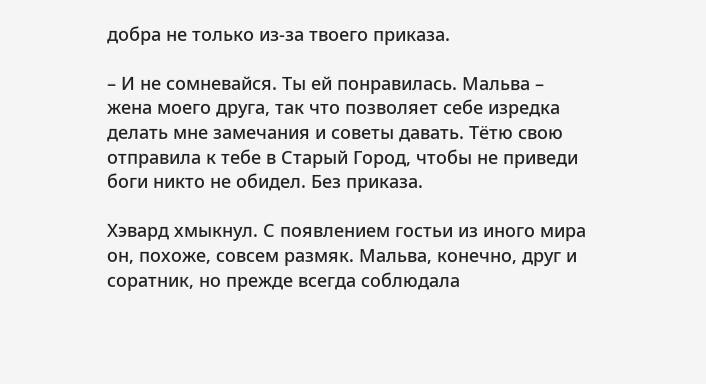добра не только из-за твоего приказа.

– И не сомневайся. Ты ей понравилась. Мальва – жена моего друга, так что позволяет себе изредка делать мне замечания и советы давать. Тётю свою отправила к тебе в Старый Город, чтобы не приведи боги никто не обидел. Без приказа.

Хэвард хмыкнул. С появлением гостьи из иного мира он, похоже, совсем размяк. Мальва, конечно, друг и соратник, но прежде всегда соблюдала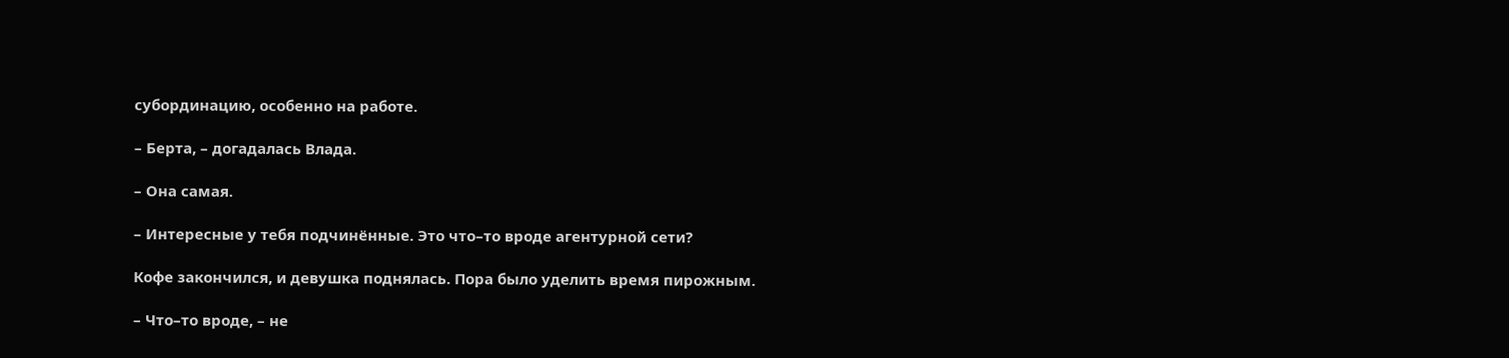субординацию, особенно на работе.

– Берта, – догадалась Влада.

– Она самая.

– Интересные у тебя подчинённые. Это что–то вроде агентурной сети?

Кофе закончился, и девушка поднялась. Пора было уделить время пирожным.

– Что–то вроде, – не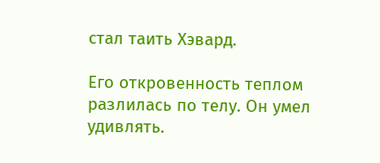стал таить Хэвард.

Его откровенность теплом разлилась по телу. Он умел удивлять.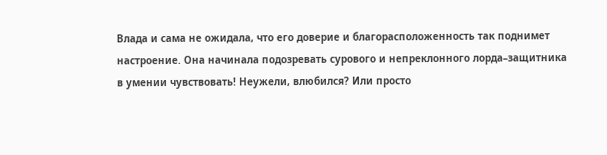Влада и сама не ожидала, что его доверие и благорасположенность так поднимет настроение. Она начинала подозревать сурового и непреклонного лорда–защитника в умении чувствовать! Неужели, влюбился? Или просто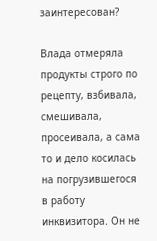заинтересован?

Влада отмеряла продукты строго по рецепту, взбивала, смешивала, просеивала, а сама то и дело косилась на погрузившегося в работу инквизитора. Он не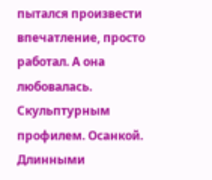пытался произвести впечатление, просто работал. А она любовалась. Скульптурным профилем. Осанкой. Длинными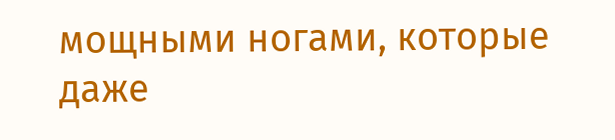мощными ногами, которые даже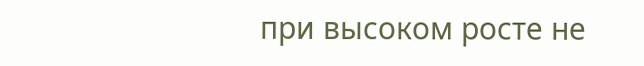при высоком росте не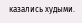казались худыми.